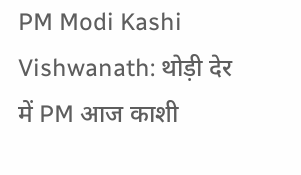PM Modi Kashi Vishwanath: थोड़ी देर में PM आज काशी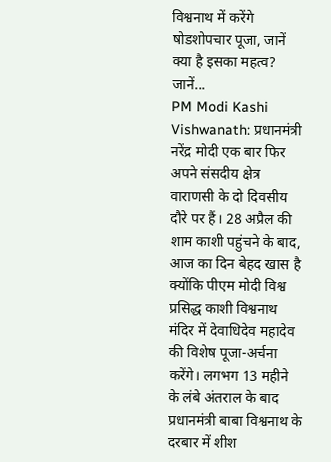विश्वनाथ में करेंगे षोडशोपचार पूजा, जानें क्या है इसका महत्व? जानें...
PM Modi Kashi Vishwanath: प्रधानमंत्री नरेंद्र मोदी एक बार फिर अपने संसदीय क्षेत्र वाराणसी के दो दिवसीय दौरे पर हैं। 28 अप्रैल की शाम काशी पहुंचने के बाद, आज का दिन बेहद खास है क्योंकि पीएम मोदी विश्व प्रसिद्ध काशी विश्वनाथ मंदिर में देवाधिदेव महादेव की विशेष पूजा-अर्चना करेंगे। लगभग 13 महीने के लंबे अंतराल के बाद प्रधानमंत्री बाबा विश्वनाथ के दरबार में शीश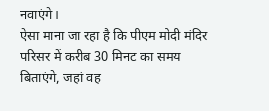नवाएंगे।
ऐसा माना जा रहा है कि पीएम मोदी मंदिर परिसर में करीब 30 मिनट का समय बिताएंगे, जहां वह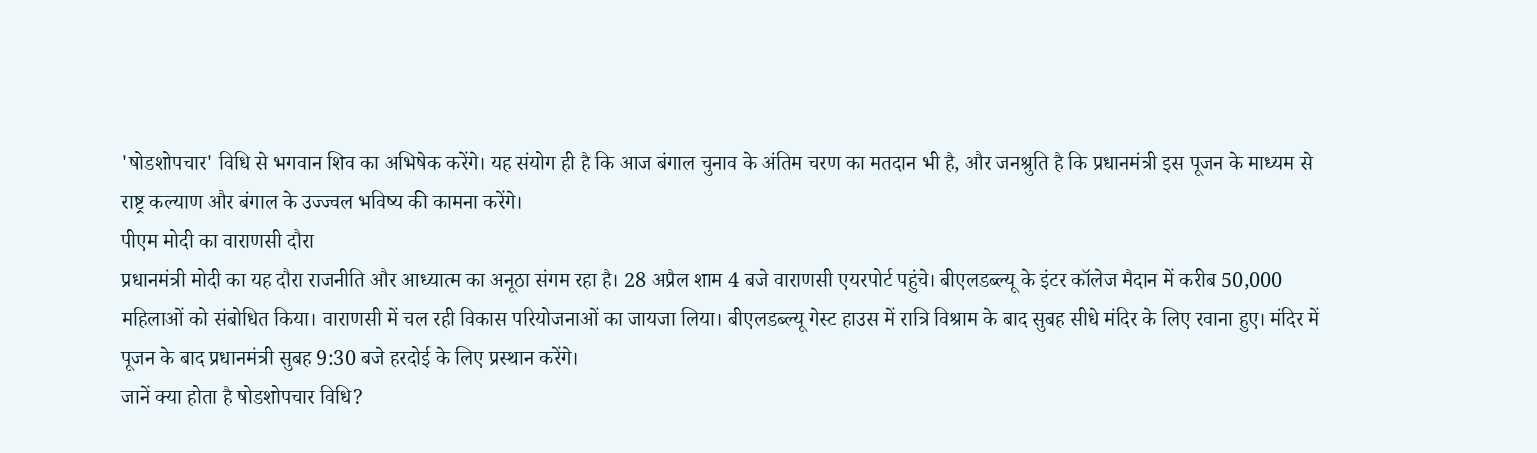'षोडशोपचार' विधि से भगवान शिव का अभिषेक करेंगे। यह संयोग ही है कि आज बंगाल चुनाव के अंतिम चरण का मतदान भी है, और जनश्रुति है कि प्रधानमंत्री इस पूजन के माध्यम से राष्ट्र कल्याण और बंगाल के उज्ज्वल भविष्य की कामना करेंगे।
पीएम मोदी का वाराणसी दौरा
प्रधानमंत्री मोदी का यह दौरा राजनीति और आध्यात्म का अनूठा संगम रहा है। 28 अप्रैल शाम 4 बजे वाराणसी एयरपोर्ट पहुंचे। बीएलडब्ल्यू के इंटर कॉलेज मैदान में करीब 50,000 महिलाओं को संबोधित किया। वाराणसी में चल रही विकास परियोजनाओं का जायजा लिया। बीएलडब्ल्यू गेस्ट हाउस में रात्रि विश्राम के बाद सुबह सीधे मंदिर के लिए रवाना हुए। मंदिर में पूजन के बाद प्रधानमंत्री सुबह 9:30 बजे हरदोई के लिए प्रस्थान करेंगे।
जानें क्या होता है षोडशोपचार विधि?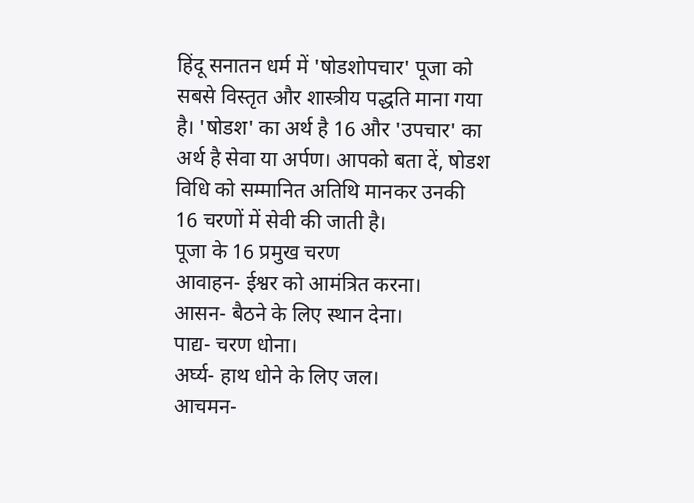हिंदू सनातन धर्म में 'षोडशोपचार' पूजा को सबसे विस्तृत और शास्त्रीय पद्धति माना गया है। 'षोडश' का अर्थ है 16 और 'उपचार' का अर्थ है सेवा या अर्पण। आपको बता दें, षोडश विधि को सम्मानित अतिथि मानकर उनकी 16 चरणों में सेवी की जाती है।
पूजा के 16 प्रमुख चरण
आवाहन- ईश्वर को आमंत्रित करना।
आसन- बैठने के लिए स्थान देना।
पाद्य- चरण धोना।
अर्घ्य- हाथ धोने के लिए जल।
आचमन-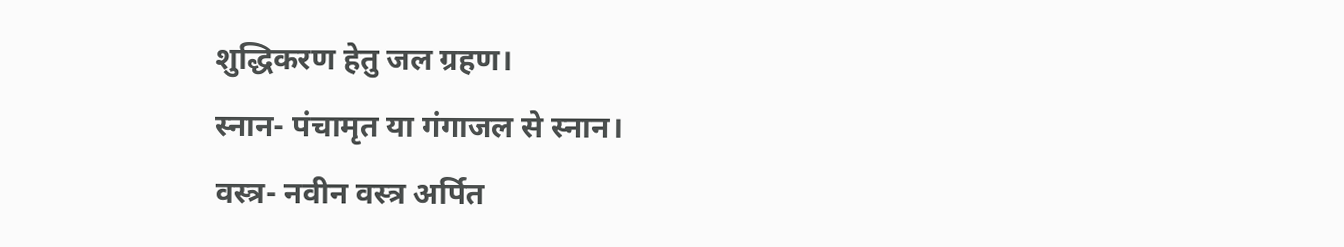शुद्धिकरण हेतु जल ग्रहण।
स्नान- पंचामृत या गंगाजल से स्नान।
वस्त्र- नवीन वस्त्र अर्पित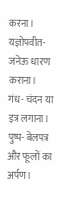करना।
यज्ञोपवीत- जनेऊ धारण कराना।
गंध- चंदन या इत्र लगाना।
पुष्प- बेलपत्र और फूलों का अर्पण।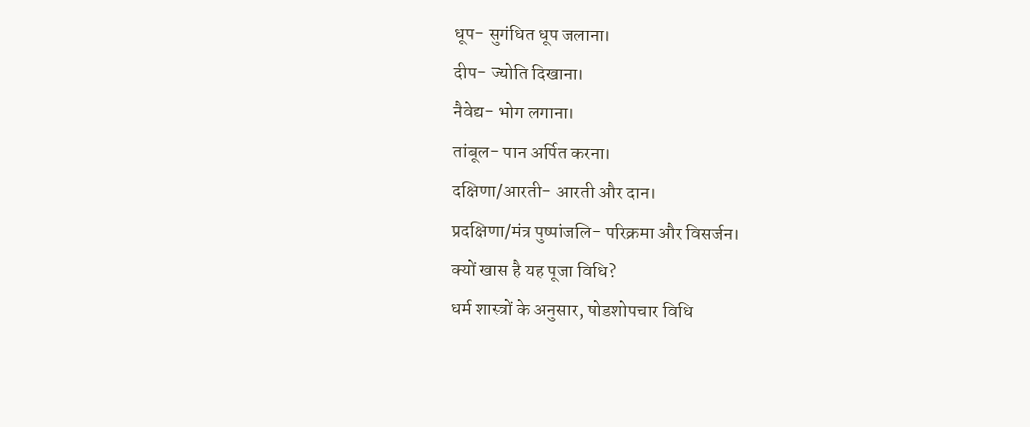धूप- सुगंधित धूप जलाना।
दीप- ज्योति दिखाना।
नैवेद्य- भोग लगाना।
तांबूल- पान अर्पित करना।
दक्षिणा/आरती- आरती और दान।
प्रदक्षिणा/मंत्र पुष्पांजलि- परिक्रमा और विसर्जन।
क्यों खास है यह पूजा विधि?
धर्म शास्त्रों के अनुसार, षोडशोपचार विधि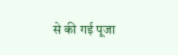से की गई पूजा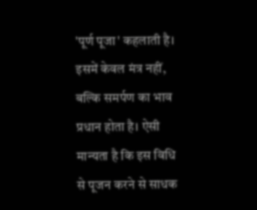'पूर्ण पूजा' कहलाती है। इसमें केवल मंत्र नहीं, बल्कि समर्पण का भाव प्रधान होता है। ऐसी मान्यता है कि इस विधि से पूजन करने से साधक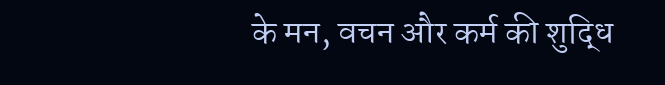के मन, वचन और कर्म की शुद्धि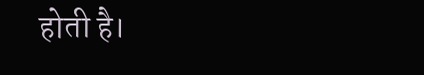होती है।